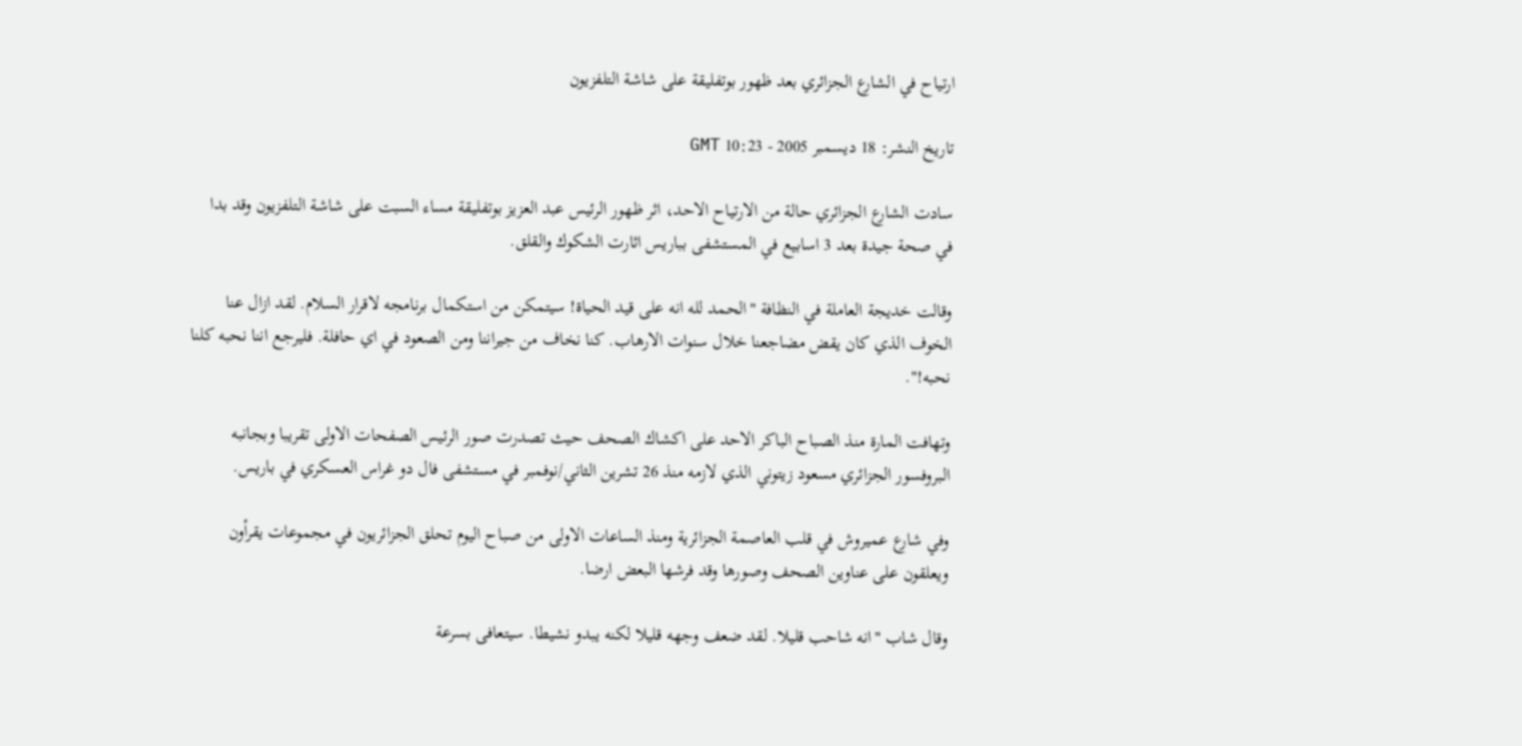ارتياح في الشارع الجزائري بعد ظهور بوتفليقة على شاشة التلفزيون

تاريخ النشر: 18 ديسمبر 2005 - 10:23 GMT

سادت الشارع الجزائري حالة من الارتياح الاحد، اثر ظهور الرئيس عبد العزيز بوتفليقة مساء السبت على شاشة التلفزيون وقد بدا في صحة جيدة بعد 3 اسابيع في المستشفى بباريس اثارت الشكوك والقلق.

وقالت خديجة العاملة في النظافة "الحمد لله انه على قيد الحياة! سيتمكن من استكمال برنامجه لاقرار السلام. لقد ازال عنا الخوف الذي كان يقض مضاجعنا خلال سنوات الارهاب. كنا نخاف من جيراننا ومن الصعود في اي حافلة. فليرجع اننا نحبه كلنا نحبه!".

وتهافت المارة منذ الصباح الباكر الاحد على اكشاك الصحف حيث تصدرت صور الرئيس الصفحات الاولى تقريبا وبجانبه البروفسور الجزائري مسعود زيتوني الذي لازمه منذ 26 تشرين الثاني/نوفمبر في مستشفى فال دو غراس العسكري في باريس.

وفي شارع عميروش في قلب العاصمة الجزائرية ومنذ الساعات الاولى من صباح اليوم تحلق الجزائريون في مجموعات يقرأون ويعلقون على عناوين الصحف وصورها وقد فرشها البعض ارضا.

وقال شاب "انه شاحب قليلا. لقد ضعف وجهه قليلا لكنه يبدو نشيطا. سيتعافى بسرعة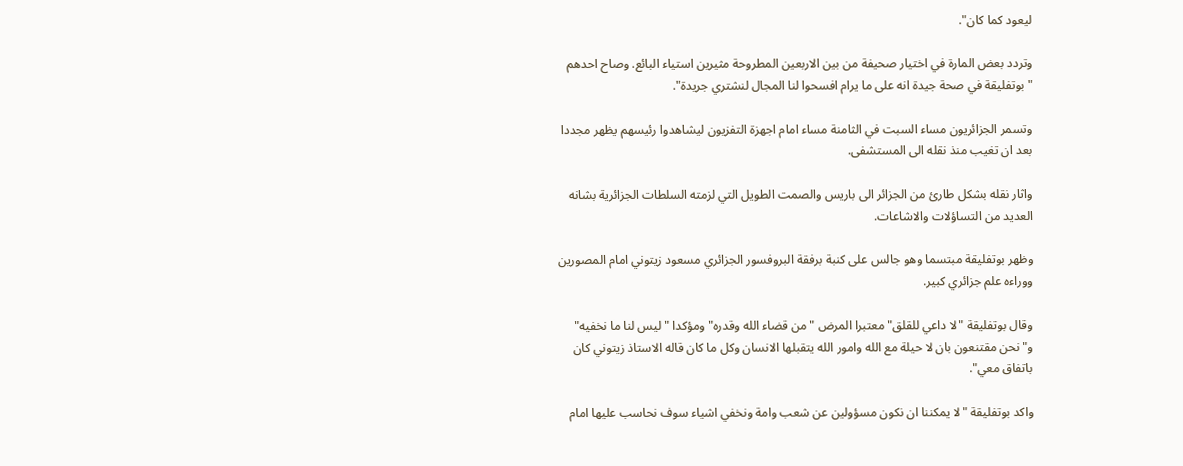ليعود كما كان".

وتردد بعض المارة في اختيار صحيفة من بين الاربعين المطروحة مثيرين استياء البائع. وصاح احدهم "بوتفليقة في صحة جيدة انه على ما يرام افسحوا لنا المجال لنشتري جريدة".

وتسمر الجزائريون مساء السبت في الثامنة مساء امام اجهزة التفزيون ليشاهدوا رئيسهم يظهر مجددا بعد ان تغيب منذ نقله الى المستشفى.

واثار نقله بشكل طارئ من الجزائر الى باريس والصمت الطويل التي لزمته السلطات الجزائرية بشانه العديد من التساؤلات والاشاعات.

وظهر بوتفليقة مبتسما وهو جالس على كنبة برفقة البروفسور الجزائري مسعود زيتوني امام المصورين ووراءه علم جزائري كبير.

وقال بوتفليقة "لا داعي للقلق" معتبرا المرض "من قضاء الله وقدره" ومؤكدا "ليس لنا ما نخفيه" و"نحن مقتنعون بان لا حيلة مع الله وامور الله يتقبلها الانسان وكل ما كان قاله الاستاذ زيتوني كان باتفاق معي".

واكد بوتفليقة "لا يمكننا ان نكون مسؤولين عن شعب وامة ونخفي اشياء سوف نحاسب عليها امام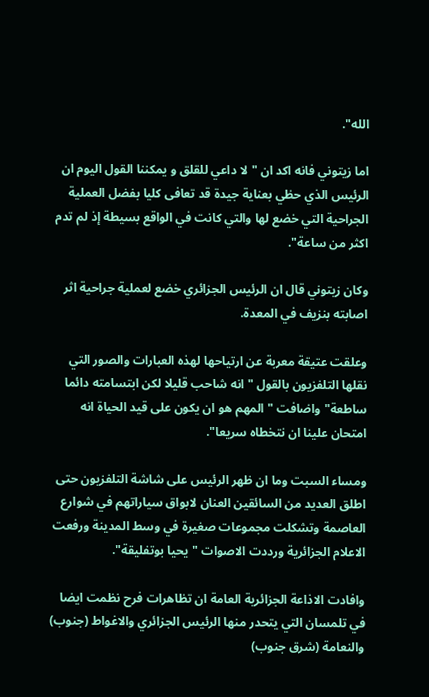الله".

اما زيتوني فانه اكد ان "لا داعي للقلق و يمكننا القول اليوم ان الرئيس الذي حظي بعناية جيدة قد تعافى كليا بفضل العملية الجراحية التي خضع لها والتي كانت في الواقع بسيطة إذ لم تدم اكثر من ساعة".

وكان زيتوني قال ان الرئيس الجزائري خضع لعملية جراحية اثر اصابته بنزيف في المعدة.

وعلقت عتيقة معربة عن ارتياحها لهذه العبارات والصور التي نقلها التلفزيون بالقول "انه شاحب قليلا لكن ابتسامته دائما ساطعة" واضافت "المهم هو ان يكون على قيد الحياة انه امتحان علينا ان نتخطاه سريعا".

ومساء السبت وما ان ظهر الرئيس على شاشة التلفزيون حتى اطلق العديد من السائقين العنان لابواق سياراتهم في شوارع العاصمة وتشكلت مجموعات صغيرة في وسط المدينة ورفعت الاعلام الجزائرية ورددت الاصوات "يحيا بوتفليقة".

وافادت الاذاعة الجزائرية العامة ان تظاهرات فرح نظمت ايضا في تلمسان التي يتحدر منها الرئيس الجزائري والاغواط (جنوب) والنعامة (شرق جنوب)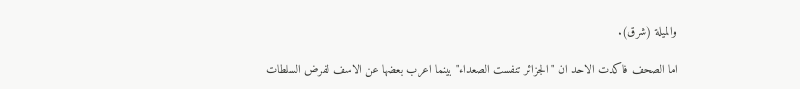والميلة (شرق).

اما الصحف فاكدت الاحد ان "الجزائر تنفست الصعداء" بينما اعرب بعضها عن الاسف لفرض السلطات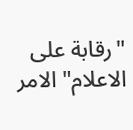"رقابة على الاعلام" الامر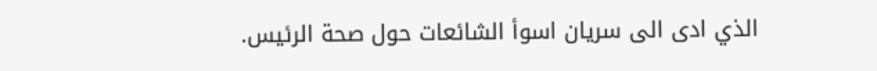الذي ادى الى سريان اسوأ الشائعات حول صحة الرئيس.